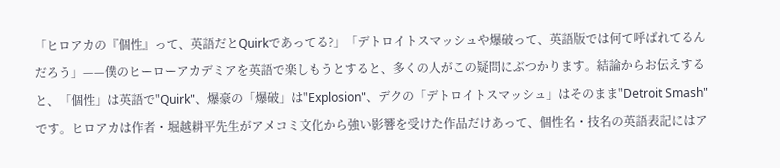「ヒロアカの『個性』って、英語だとQuirkであってる?」「デトロイトスマッシュや爆破って、英語版では何て呼ばれてるんだろう」——僕のヒーローアカデミアを英語で楽しもうとすると、多くの人がこの疑問にぶつかります。結論からお伝えすると、「個性」は英語で"Quirk"、爆豪の「爆破」は"Explosion"、デクの「デトロイトスマッシュ」はそのまま"Detroit Smash"です。ヒロアカは作者・堀越耕平先生がアメコミ文化から強い影響を受けた作品だけあって、個性名・技名の英語表記にはア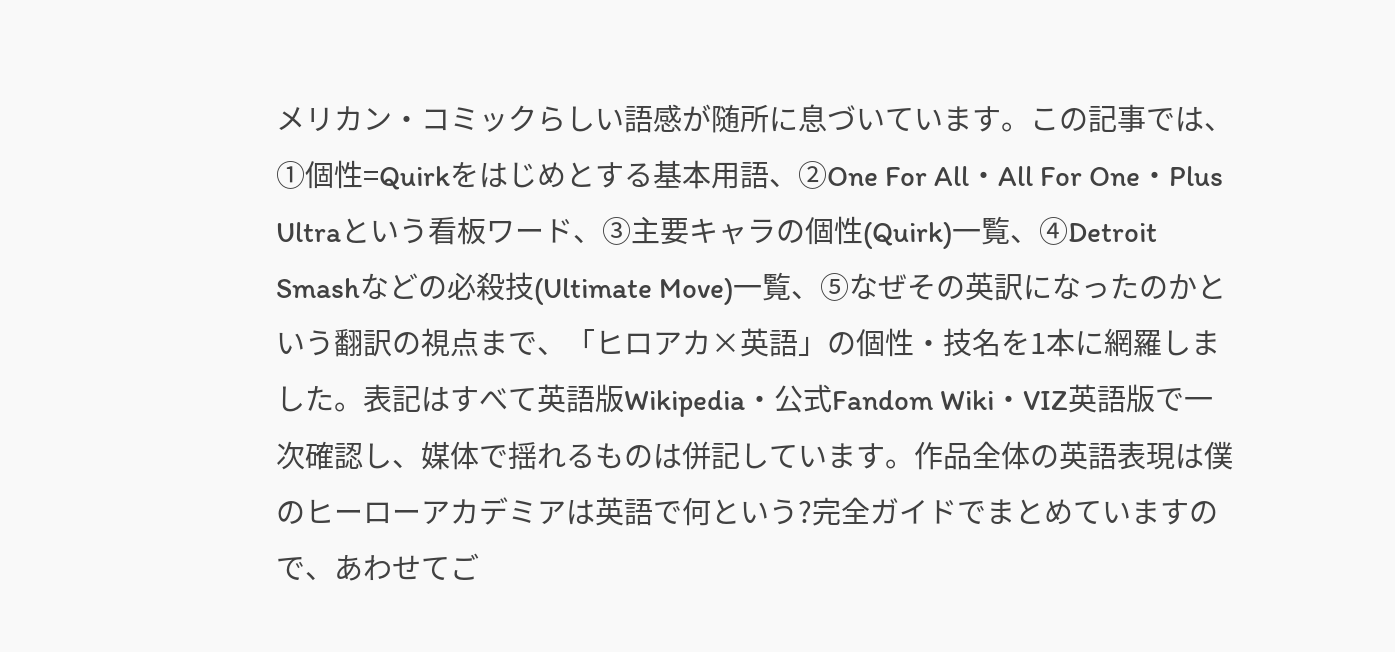メリカン・コミックらしい語感が随所に息づいています。この記事では、①個性=Quirkをはじめとする基本用語、②One For All・All For One・Plus Ultraという看板ワード、③主要キャラの個性(Quirk)一覧、④Detroit Smashなどの必殺技(Ultimate Move)一覧、⑤なぜその英訳になったのかという翻訳の視点まで、「ヒロアカ×英語」の個性・技名を1本に網羅しました。表記はすべて英語版Wikipedia・公式Fandom Wiki・VIZ英語版で一次確認し、媒体で揺れるものは併記しています。作品全体の英語表現は僕のヒーローアカデミアは英語で何という?完全ガイドでまとめていますので、あわせてご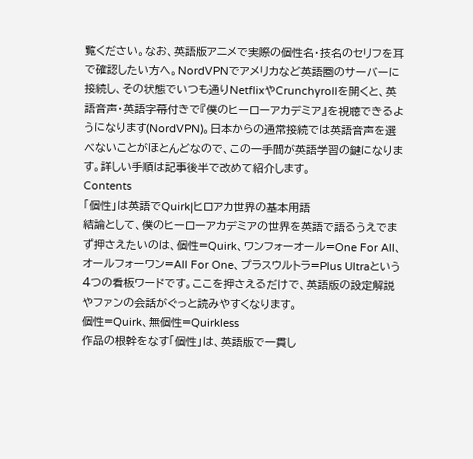覧ください。なお、英語版アニメで実際の個性名・技名のセリフを耳で確認したい方へ。NordVPNでアメリカなど英語圏のサーバーに接続し、その状態でいつも通りNetflixやCrunchyrollを開くと、英語音声・英語字幕付きで『僕のヒーローアカデミア』を視聴できるようになります(NordVPN)。日本からの通常接続では英語音声を選べないことがほとんどなので、この一手間が英語学習の鍵になります。詳しい手順は記事後半で改めて紹介します。
Contents
「個性」は英語でQuirk|ヒロアカ世界の基本用語
結論として、僕のヒーローアカデミアの世界を英語で語るうえでまず押さえたいのは、個性=Quirk、ワンフォーオール=One For All、オールフォーワン=All For One、プラスウルトラ=Plus Ultraという4つの看板ワードです。ここを押さえるだけで、英語版の設定解説やファンの会話がぐっと読みやすくなります。
個性=Quirk、無個性=Quirkless
作品の根幹をなす「個性」は、英語版で一貫し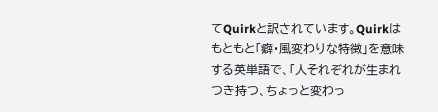てQuirkと訳されています。Quirkはもともと「癖・風変わりな特徴」を意味する英単語で、「人それぞれが生まれつき持つ、ちょっと変わっ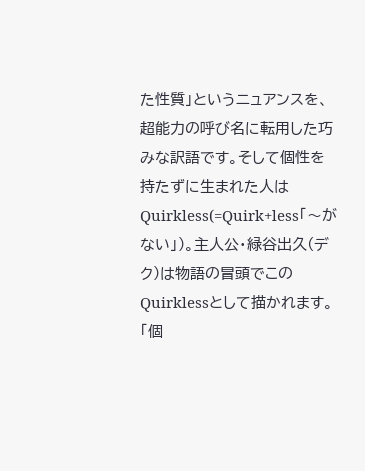た性質」というニュアンスを、超能力の呼び名に転用した巧みな訳語です。そして個性を持たずに生まれた人はQuirkless(=Quirk+less「〜がない」)。主人公・緑谷出久(デク)は物語の冒頭でこのQuirklessとして描かれます。「個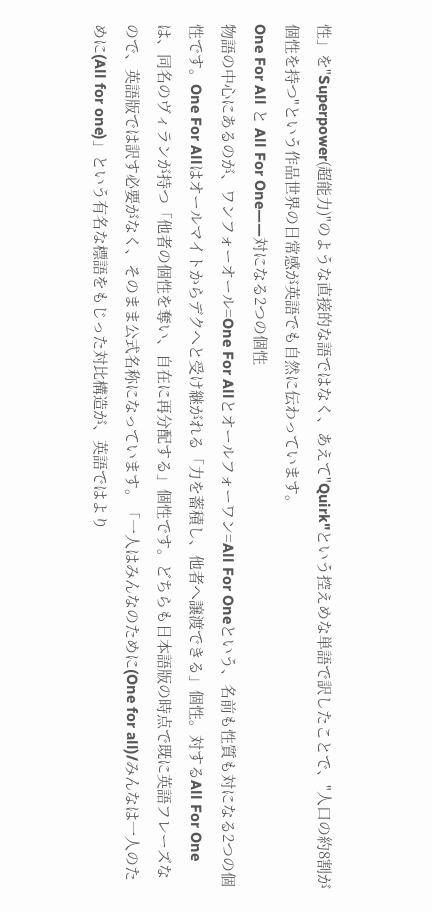性」を"Superpower(超能力)"のような直接的な語ではなく、あえて"Quirk"という控えめな単語で訳したことで、"人口の約8割が個性を持つ"という作品世界の日常感が英語でも自然に伝わっています。
One For All と All For One——対になる2つの個性
物語の中心にあるのが、ワンフォーオール=One For Allとオールフォーワン=All For Oneという、名前も性質も対になる2つの個性です。One For Allはオールマイトからデクへと受け継がれる「力を蓄積し、他者へ譲渡できる」個性。対するAll For Oneは、同名のヴィランが持つ「他者の個性を奪い、自在に再分配する」個性です。どちらも日本語版の時点で既に英語フレーズなので、英語版では訳す必要がなく、そのまま公式名称になっています。「一人はみんなのために(One for all)/みんなは一人のために(All for one)」という有名な標語をもじった対比構造が、英語ではより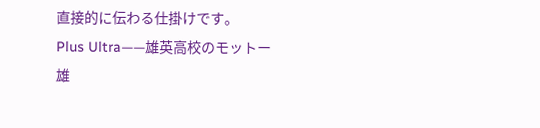直接的に伝わる仕掛けです。
Plus Ultra——雄英高校のモットー
雄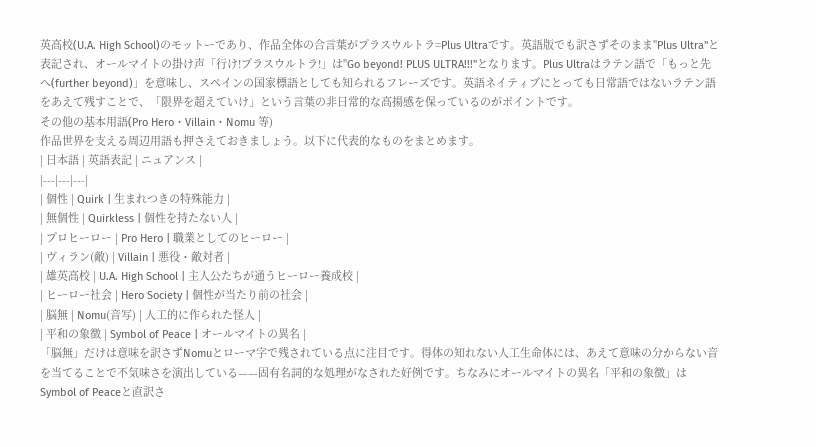英高校(U.A. High School)のモットーであり、作品全体の合言葉がプラスウルトラ=Plus Ultraです。英語版でも訳さずそのまま"Plus Ultra"と表記され、オールマイトの掛け声「行け!プラスウルトラ!」は"Go beyond! PLUS ULTRA!!!"となります。Plus Ultraはラテン語で「もっと先へ(further beyond)」を意味し、スペインの国家標語としても知られるフレーズです。英語ネイティブにとっても日常語ではないラテン語をあえて残すことで、「限界を超えていけ」という言葉の非日常的な高揚感を保っているのがポイントです。
その他の基本用語(Pro Hero・Villain・Nomu 等)
作品世界を支える周辺用語も押さえておきましょう。以下に代表的なものをまとめます。
| 日本語 | 英語表記 | ニュアンス |
|---|---|---|
| 個性 | Quirk | 生まれつきの特殊能力 |
| 無個性 | Quirkless | 個性を持たない人 |
| プロヒーロー | Pro Hero | 職業としてのヒーロー |
| ヴィラン(敵) | Villain | 悪役・敵対者 |
| 雄英高校 | U.A. High School | 主人公たちが通うヒーロー養成校 |
| ヒーロー社会 | Hero Society | 個性が当たり前の社会 |
| 脳無 | Nomu(音写) | 人工的に作られた怪人 |
| 平和の象徴 | Symbol of Peace | オールマイトの異名 |
「脳無」だけは意味を訳さずNomuとローマ字で残されている点に注目です。得体の知れない人工生命体には、あえて意味の分からない音を当てることで不気味さを演出している——固有名詞的な処理がなされた好例です。ちなみにオールマイトの異名「平和の象徴」はSymbol of Peaceと直訳さ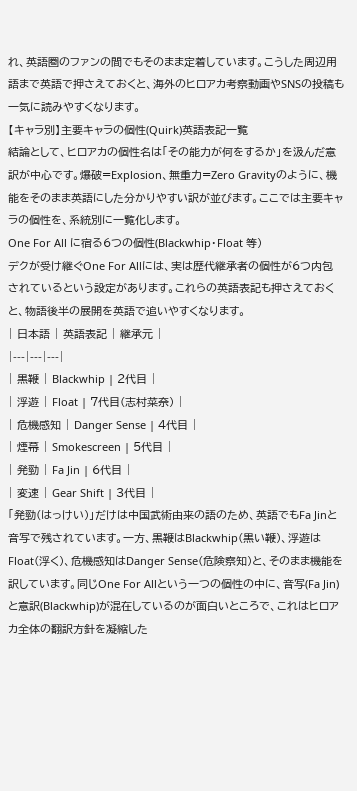れ、英語圏のファンの間でもそのまま定着しています。こうした周辺用語まで英語で押さえておくと、海外のヒロアカ考察動画やSNSの投稿も一気に読みやすくなります。
【キャラ別】主要キャラの個性(Quirk)英語表記一覧
結論として、ヒロアカの個性名は「その能力が何をするか」を汲んだ意訳が中心です。爆破=Explosion、無重力=Zero Gravityのように、機能をそのまま英語にした分かりやすい訳が並びます。ここでは主要キャラの個性を、系統別に一覧化します。
One For All に宿る6つの個性(Blackwhip・Float 等)
デクが受け継ぐOne For Allには、実は歴代継承者の個性が6つ内包されているという設定があります。これらの英語表記も押さえておくと、物語後半の展開を英語で追いやすくなります。
| 日本語 | 英語表記 | 継承元 |
|---|---|---|
| 黒鞭 | Blackwhip | 2代目 |
| 浮遊 | Float | 7代目(志村菜奈) |
| 危機感知 | Danger Sense | 4代目 |
| 煙幕 | Smokescreen | 5代目 |
| 発勁 | Fa Jin | 6代目 |
| 変速 | Gear Shift | 3代目 |
「発勁(はっけい)」だけは中国武術由来の語のため、英語でもFa Jinと音写で残されています。一方、黒鞭はBlackwhip(黒い鞭)、浮遊はFloat(浮く)、危機感知はDanger Sense(危険察知)と、そのまま機能を訳しています。同じOne For Allという一つの個性の中に、音写(Fa Jin)と意訳(Blackwhip)が混在しているのが面白いところで、これはヒロアカ全体の翻訳方針を凝縮した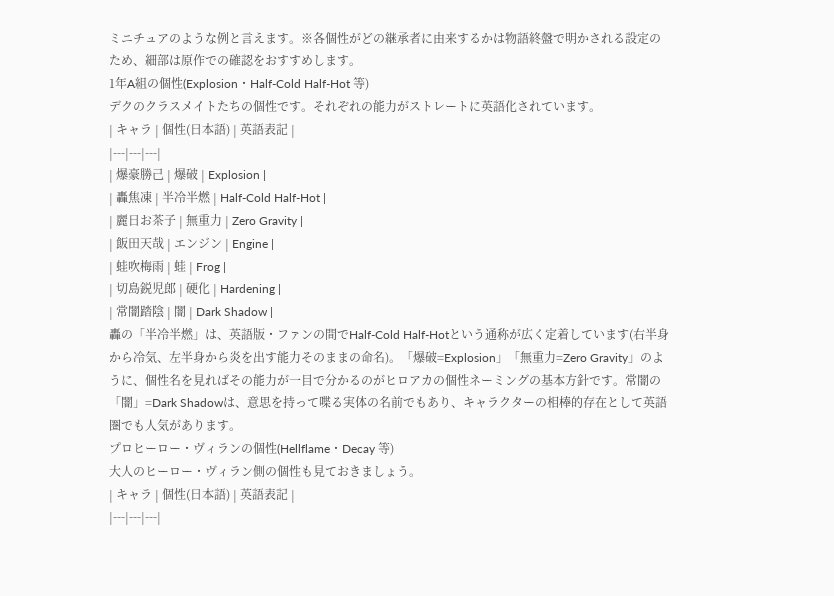ミニチュアのような例と言えます。※各個性がどの継承者に由来するかは物語終盤で明かされる設定のため、細部は原作での確認をおすすめします。
1年A組の個性(Explosion・Half-Cold Half-Hot 等)
デクのクラスメイトたちの個性です。それぞれの能力がストレートに英語化されています。
| キャラ | 個性(日本語) | 英語表記 |
|---|---|---|
| 爆豪勝己 | 爆破 | Explosion |
| 轟焦凍 | 半冷半燃 | Half-Cold Half-Hot |
| 麗日お茶子 | 無重力 | Zero Gravity |
| 飯田天哉 | エンジン | Engine |
| 蛙吹梅雨 | 蛙 | Frog |
| 切島鋭児郎 | 硬化 | Hardening |
| 常闇踏陰 | 闇 | Dark Shadow |
轟の「半冷半燃」は、英語版・ファンの間でHalf-Cold Half-Hotという通称が広く定着しています(右半身から冷気、左半身から炎を出す能力そのままの命名)。「爆破=Explosion」「無重力=Zero Gravity」のように、個性名を見ればその能力が一目で分かるのがヒロアカの個性ネーミングの基本方針です。常闇の「闇」=Dark Shadowは、意思を持って喋る実体の名前でもあり、キャラクターの相棒的存在として英語圏でも人気があります。
プロヒーロー・ヴィランの個性(Hellflame・Decay 等)
大人のヒーロー・ヴィラン側の個性も見ておきましょう。
| キャラ | 個性(日本語) | 英語表記 |
|---|---|---|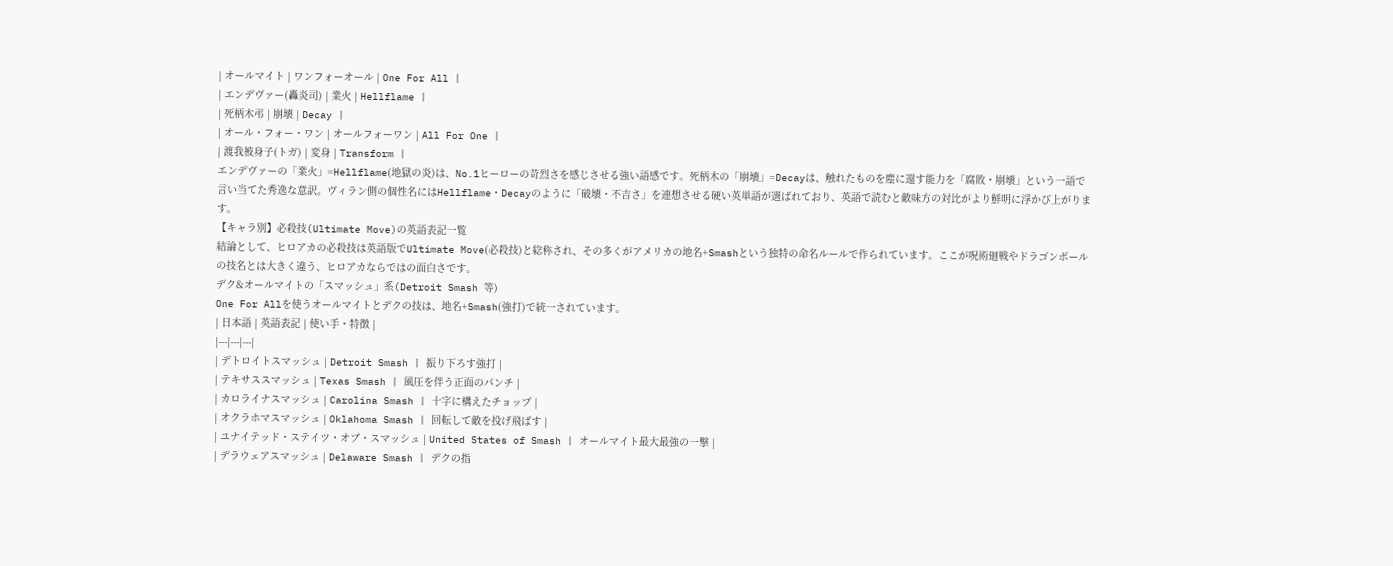| オールマイト | ワンフォーオール | One For All |
| エンデヴァー(轟炎司) | 業火 | Hellflame |
| 死柄木弔 | 崩壊 | Decay |
| オール・フォー・ワン | オールフォーワン | All For One |
| 渡我被身子(トガ) | 変身 | Transform |
エンデヴァーの「業火」=Hellflame(地獄の炎)は、No.1ヒーローの苛烈さを感じさせる強い語感です。死柄木の「崩壊」=Decayは、触れたものを塵に還す能力を「腐敗・崩壊」という一語で言い当てた秀逸な意訳。ヴィラン側の個性名にはHellflame・Decayのように「破壊・不吉さ」を連想させる硬い英単語が選ばれており、英語で読むと敵味方の対比がより鮮明に浮かび上がります。
【キャラ別】必殺技(Ultimate Move)の英語表記一覧
結論として、ヒロアカの必殺技は英語版でUltimate Move(必殺技)と総称され、その多くがアメリカの地名+Smashという独特の命名ルールで作られています。ここが呪術廻戦やドラゴンボールの技名とは大きく違う、ヒロアカならではの面白さです。
デク&オールマイトの「スマッシュ」系(Detroit Smash 等)
One For Allを使うオールマイトとデクの技は、地名+Smash(強打)で統一されています。
| 日本語 | 英語表記 | 使い手・特徴 |
|---|---|---|
| デトロイトスマッシュ | Detroit Smash | 振り下ろす強打 |
| テキサススマッシュ | Texas Smash | 風圧を伴う正面のパンチ |
| カロライナスマッシュ | Carolina Smash | 十字に構えたチョップ |
| オクラホマスマッシュ | Oklahoma Smash | 回転して敵を投げ飛ばす |
| ユナイテッド・ステイツ・オブ・スマッシュ | United States of Smash | オールマイト最大最強の一撃 |
| デラウェアスマッシュ | Delaware Smash | デクの指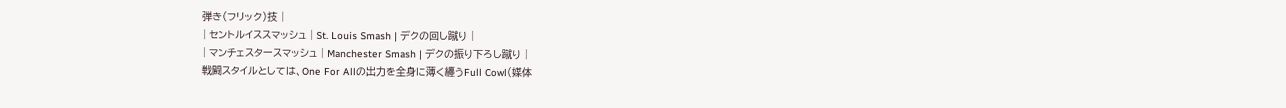弾き(フリック)技 |
| セントルイススマッシュ | St. Louis Smash | デクの回し蹴り |
| マンチェスタースマッシュ | Manchester Smash | デクの振り下ろし蹴り |
戦闘スタイルとしては、One For Allの出力を全身に薄く纏うFull Cowl(媒体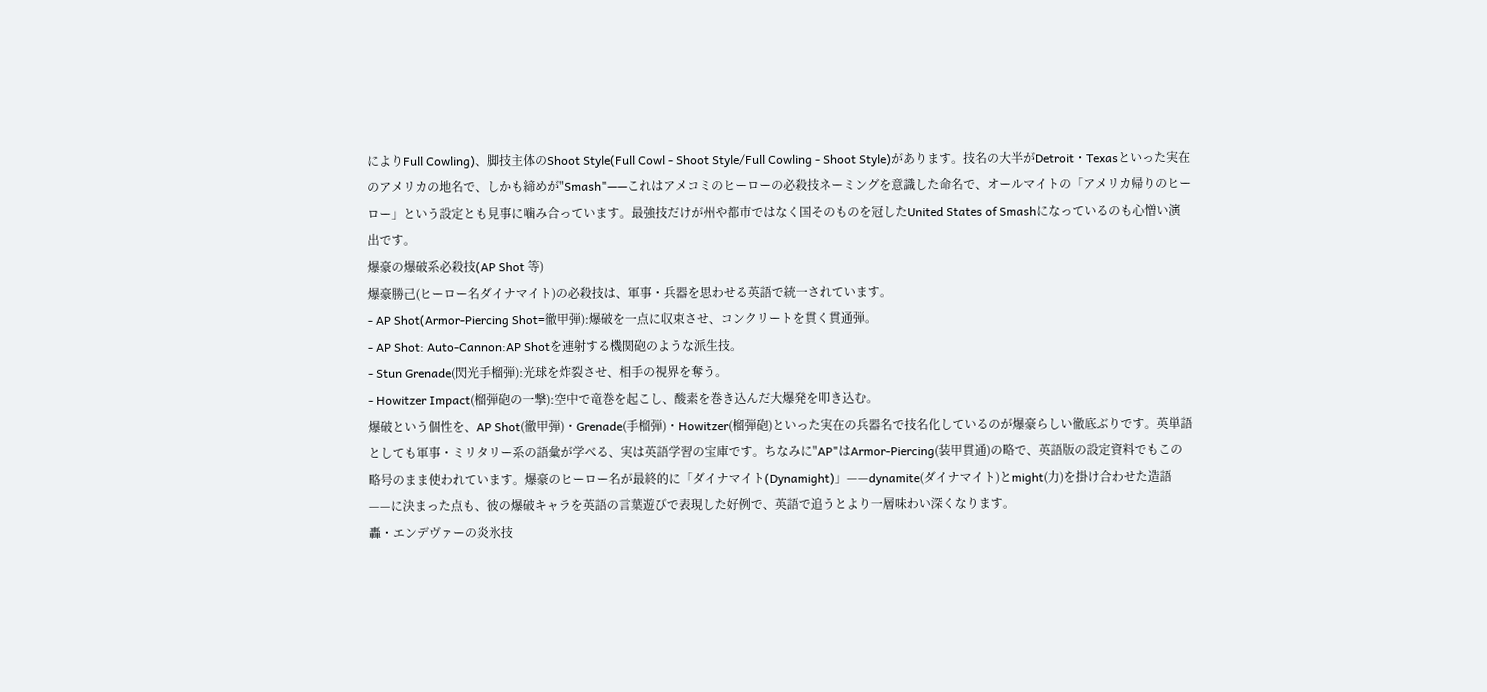によりFull Cowling)、脚技主体のShoot Style(Full Cowl - Shoot Style/Full Cowling - Shoot Style)があります。技名の大半がDetroit・Texasといった実在のアメリカの地名で、しかも締めが"Smash"——これはアメコミのヒーローの必殺技ネーミングを意識した命名で、オールマイトの「アメリカ帰りのヒーロー」という設定とも見事に噛み合っています。最強技だけが州や都市ではなく国そのものを冠したUnited States of Smashになっているのも心憎い演出です。
爆豪の爆破系必殺技(AP Shot 等)
爆豪勝己(ヒーロー名ダイナマイト)の必殺技は、軍事・兵器を思わせる英語で統一されています。
- AP Shot(Armor-Piercing Shot=徹甲弾):爆破を一点に収束させ、コンクリートを貫く貫通弾。
- AP Shot: Auto-Cannon:AP Shotを連射する機関砲のような派生技。
- Stun Grenade(閃光手榴弾):光球を炸裂させ、相手の視界を奪う。
- Howitzer Impact(榴弾砲の一撃):空中で竜巻を起こし、酸素を巻き込んだ大爆発を叩き込む。
爆破という個性を、AP Shot(徹甲弾)・Grenade(手榴弾)・Howitzer(榴弾砲)といった実在の兵器名で技名化しているのが爆豪らしい徹底ぶりです。英単語としても軍事・ミリタリー系の語彙が学べる、実は英語学習の宝庫です。ちなみに"AP"はArmor-Piercing(装甲貫通)の略で、英語版の設定資料でもこの略号のまま使われています。爆豪のヒーロー名が最終的に「ダイナマイト(Dynamight)」——dynamite(ダイナマイト)とmight(力)を掛け合わせた造語——に決まった点も、彼の爆破キャラを英語の言葉遊びで表現した好例で、英語で追うとより一層味わい深くなります。
轟・エンデヴァーの炎氷技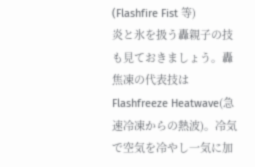(Flashfire Fist 等)
炎と氷を扱う轟親子の技も見ておきましょう。轟焦凍の代表技はFlashfreeze Heatwave(急速冷凍からの熱波)。冷気で空気を冷やし一気に加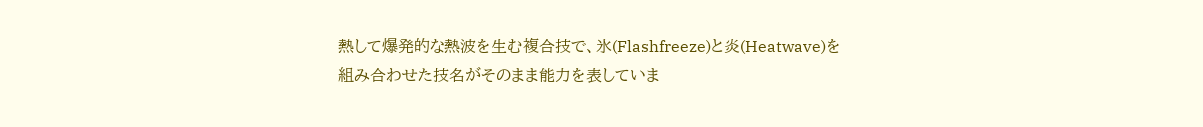熱して爆発的な熱波を生む複合技で、氷(Flashfreeze)と炎(Heatwave)を組み合わせた技名がそのまま能力を表していま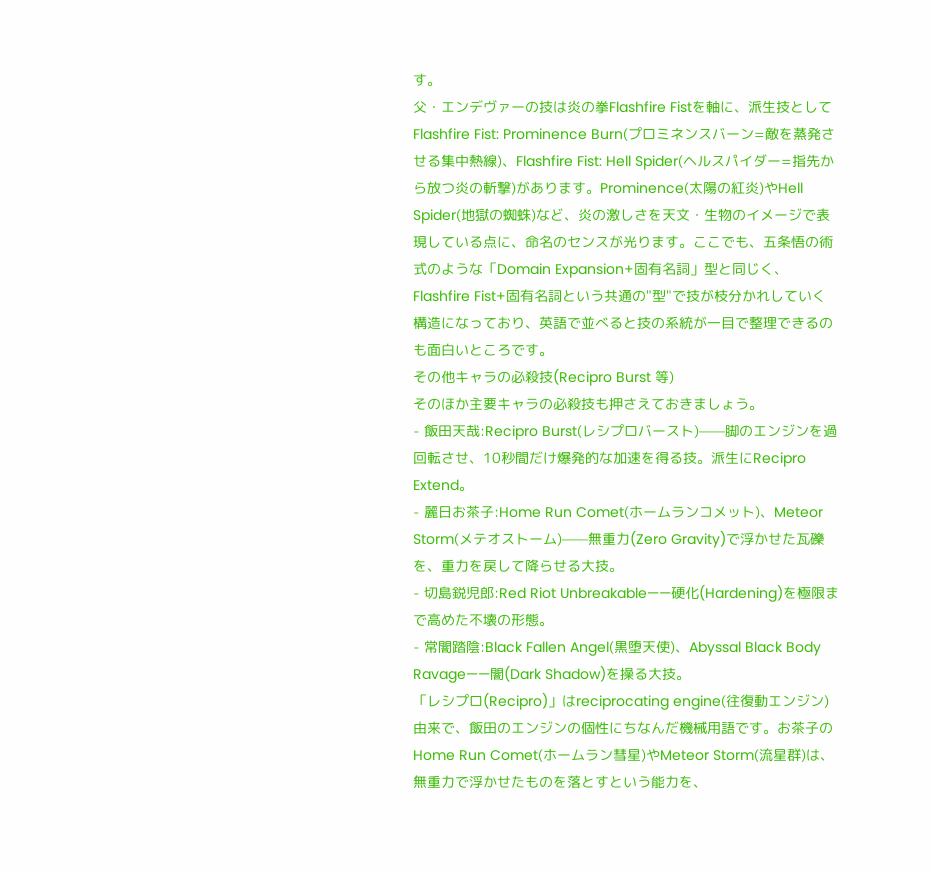す。
父・エンデヴァーの技は炎の拳Flashfire Fistを軸に、派生技としてFlashfire Fist: Prominence Burn(プロミネンスバーン=敵を蒸発させる集中熱線)、Flashfire Fist: Hell Spider(ヘルスパイダー=指先から放つ炎の斬撃)があります。Prominence(太陽の紅炎)やHell Spider(地獄の蜘蛛)など、炎の激しさを天文・生物のイメージで表現している点に、命名のセンスが光ります。ここでも、五条悟の術式のような「Domain Expansion+固有名詞」型と同じく、Flashfire Fist+固有名詞という共通の"型"で技が枝分かれしていく構造になっており、英語で並べると技の系統が一目で整理できるのも面白いところです。
その他キャラの必殺技(Recipro Burst 等)
そのほか主要キャラの必殺技も押さえておきましょう。
- 飯田天哉:Recipro Burst(レシプロバースト)——脚のエンジンを過回転させ、10秒間だけ爆発的な加速を得る技。派生にRecipro Extend。
- 麗日お茶子:Home Run Comet(ホームランコメット)、Meteor Storm(メテオストーム)——無重力(Zero Gravity)で浮かせた瓦礫を、重力を戻して降らせる大技。
- 切島鋭児郎:Red Riot Unbreakable——硬化(Hardening)を極限まで高めた不壊の形態。
- 常闇踏陰:Black Fallen Angel(黒堕天使)、Abyssal Black Body Ravage——闇(Dark Shadow)を操る大技。
「レシプロ(Recipro)」はreciprocating engine(往復動エンジン)由来で、飯田のエンジンの個性にちなんだ機械用語です。お茶子のHome Run Comet(ホームラン彗星)やMeteor Storm(流星群)は、無重力で浮かせたものを落とすという能力を、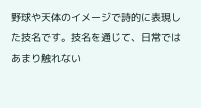野球や天体のイメージで詩的に表現した技名です。技名を通じて、日常ではあまり触れない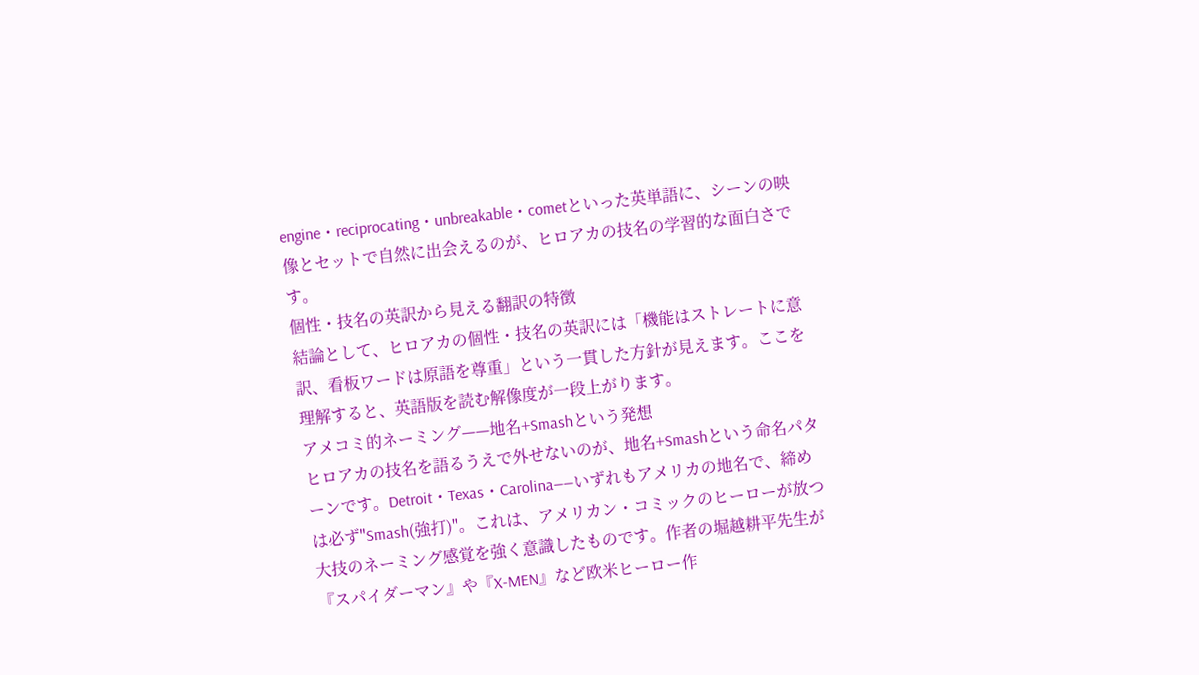engine・reciprocating・unbreakable・cometといった英単語に、シーンの映像とセットで自然に出会えるのが、ヒロアカの技名の学習的な面白さです。
個性・技名の英訳から見える翻訳の特徴
結論として、ヒロアカの個性・技名の英訳には「機能はストレートに意訳、看板ワードは原語を尊重」という一貫した方針が見えます。ここを理解すると、英語版を読む解像度が一段上がります。
アメコミ的ネーミング——地名+Smashという発想
ヒロアカの技名を語るうえで外せないのが、地名+Smashという命名パターンです。Detroit・Texas・Carolina——いずれもアメリカの地名で、締めは必ず"Smash(強打)"。これは、アメリカン・コミックのヒーローが放つ大技のネーミング感覚を強く意識したものです。作者の堀越耕平先生が『スパイダーマン』や『X-MEN』など欧米ヒーロー作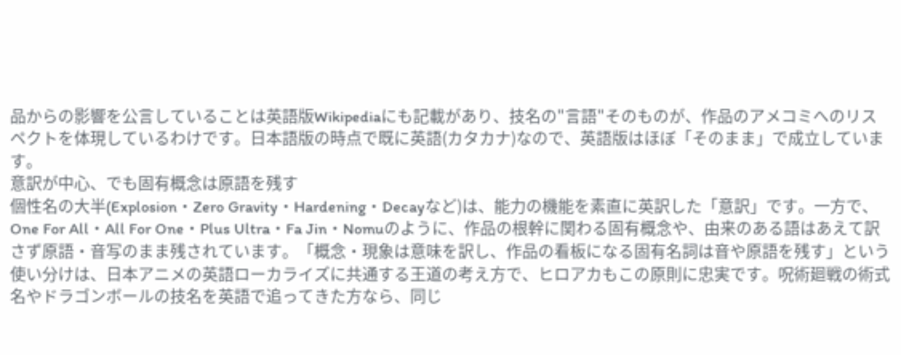品からの影響を公言していることは英語版Wikipediaにも記載があり、技名の"言語"そのものが、作品のアメコミへのリスペクトを体現しているわけです。日本語版の時点で既に英語(カタカナ)なので、英語版はほぼ「そのまま」で成立しています。
意訳が中心、でも固有概念は原語を残す
個性名の大半(Explosion・Zero Gravity・Hardening・Decayなど)は、能力の機能を素直に英訳した「意訳」です。一方で、One For All・All For One・Plus Ultra・Fa Jin・Nomuのように、作品の根幹に関わる固有概念や、由来のある語はあえて訳さず原語・音写のまま残されています。「概念・現象は意味を訳し、作品の看板になる固有名詞は音や原語を残す」という使い分けは、日本アニメの英語ローカライズに共通する王道の考え方で、ヒロアカもこの原則に忠実です。呪術廻戦の術式名やドラゴンボールの技名を英語で追ってきた方なら、同じ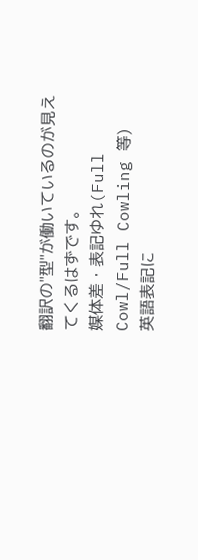翻訳の"型"が働いているのが見えてくるはずです。
媒体差・表記ゆれ(Full Cowl/Full Cowling 等)
英語表記に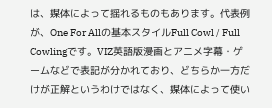は、媒体によって揺れるものもあります。代表例が、One For Allの基本スタイルFull Cowl / Full Cowlingです。VIZ英語版漫画とアニメ字幕・ゲームなどで表記が分かれており、どちらか一方だけが正解というわけではなく、媒体によって使い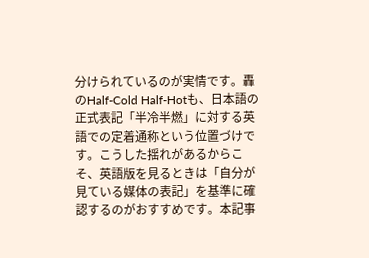分けられているのが実情です。轟のHalf-Cold Half-Hotも、日本語の正式表記「半冷半燃」に対する英語での定着通称という位置づけです。こうした揺れがあるからこそ、英語版を見るときは「自分が見ている媒体の表記」を基準に確認するのがおすすめです。本記事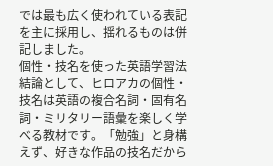では最も広く使われている表記を主に採用し、揺れるものは併記しました。
個性・技名を使った英語学習法
結論として、ヒロアカの個性・技名は英語の複合名詞・固有名詞・ミリタリー語彙を楽しく学べる教材です。「勉強」と身構えず、好きな作品の技名だから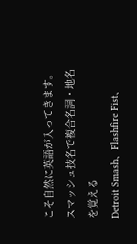こそ自然に英語が入ってきます。
スマッシュ技名で複合名詞・地名を覚える
Detroit Smash、Flashfire Fist、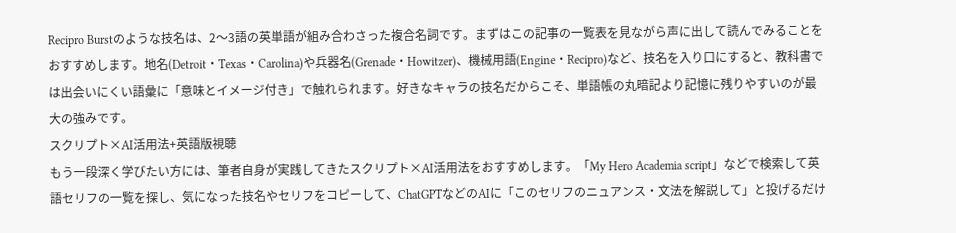Recipro Burstのような技名は、2〜3語の英単語が組み合わさった複合名詞です。まずはこの記事の一覧表を見ながら声に出して読んでみることをおすすめします。地名(Detroit・Texas・Carolina)や兵器名(Grenade・Howitzer)、機械用語(Engine・Recipro)など、技名を入り口にすると、教科書では出会いにくい語彙に「意味とイメージ付き」で触れられます。好きなキャラの技名だからこそ、単語帳の丸暗記より記憶に残りやすいのが最大の強みです。
スクリプト×AI活用法+英語版視聴
もう一段深く学びたい方には、筆者自身が実践してきたスクリプト×AI活用法をおすすめします。「My Hero Academia script」などで検索して英語セリフの一覧を探し、気になった技名やセリフをコピーして、ChatGPTなどのAIに「このセリフのニュアンス・文法を解説して」と投げるだけ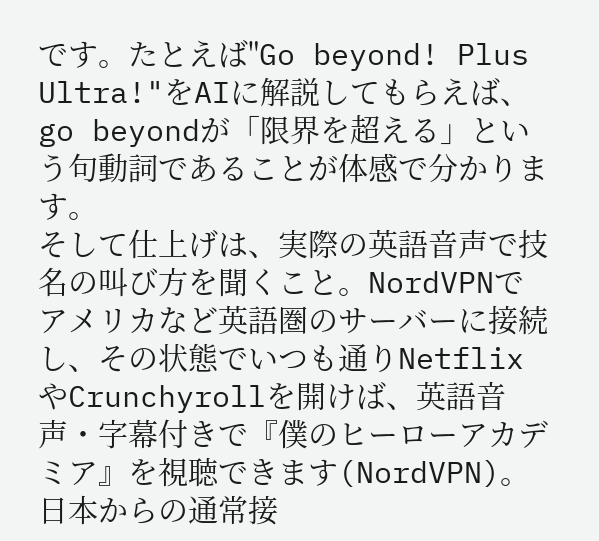です。たとえば"Go beyond! Plus Ultra!"をAIに解説してもらえば、go beyondが「限界を超える」という句動詞であることが体感で分かります。
そして仕上げは、実際の英語音声で技名の叫び方を聞くこと。NordVPNでアメリカなど英語圏のサーバーに接続し、その状態でいつも通りNetflixやCrunchyrollを開けば、英語音声・字幕付きで『僕のヒーローアカデミア』を視聴できます(NordVPN)。日本からの通常接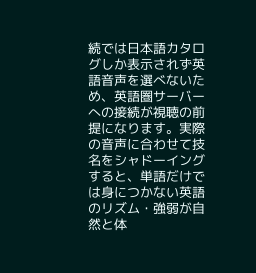続では日本語カタログしか表示されず英語音声を選べないため、英語圏サーバーへの接続が視聴の前提になります。実際の音声に合わせて技名をシャドーイングすると、単語だけでは身につかない英語のリズム・強弱が自然と体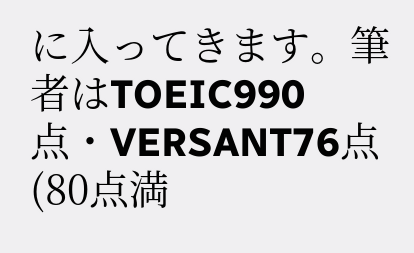に入ってきます。筆者はTOEIC990点・VERSANT76点(80点満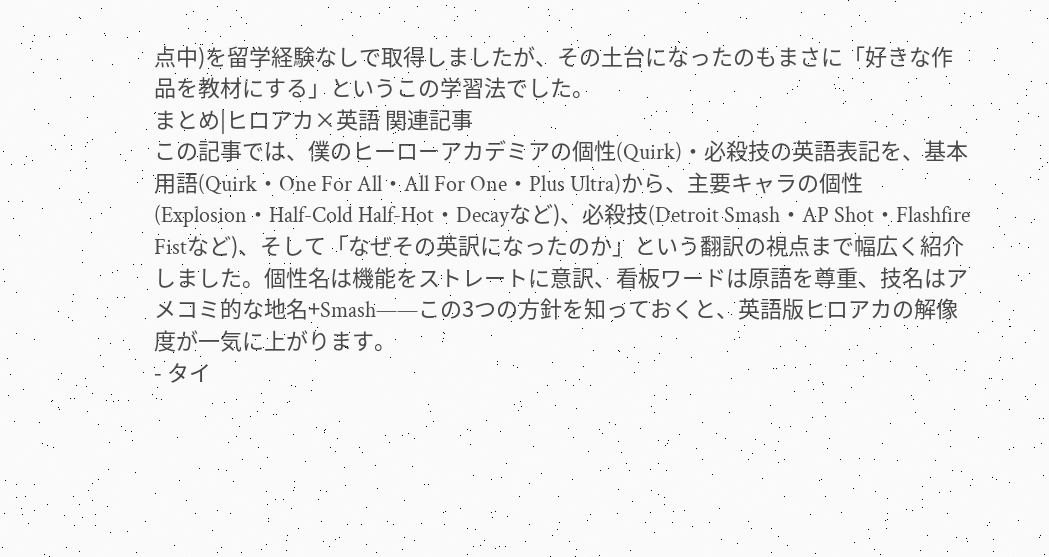点中)を留学経験なしで取得しましたが、その土台になったのもまさに「好きな作品を教材にする」というこの学習法でした。
まとめ|ヒロアカ×英語 関連記事
この記事では、僕のヒーローアカデミアの個性(Quirk)・必殺技の英語表記を、基本用語(Quirk・One For All・All For One・Plus Ultra)から、主要キャラの個性(Explosion・Half-Cold Half-Hot・Decayなど)、必殺技(Detroit Smash・AP Shot・Flashfire Fistなど)、そして「なぜその英訳になったのか」という翻訳の視点まで幅広く紹介しました。個性名は機能をストレートに意訳、看板ワードは原語を尊重、技名はアメコミ的な地名+Smash——この3つの方針を知っておくと、英語版ヒロアカの解像度が一気に上がります。
- タイ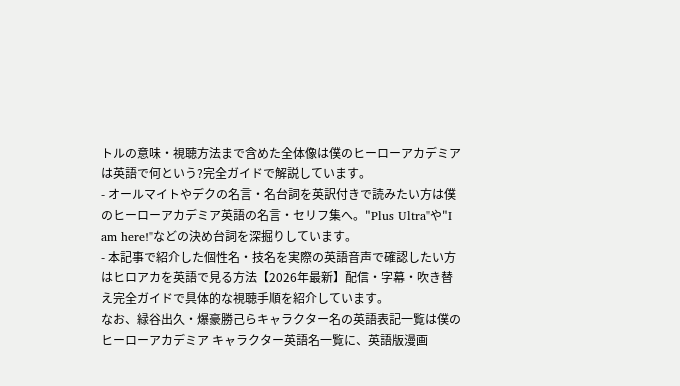トルの意味・視聴方法まで含めた全体像は僕のヒーローアカデミアは英語で何という?完全ガイドで解説しています。
- オールマイトやデクの名言・名台詞を英訳付きで読みたい方は僕のヒーローアカデミア英語の名言・セリフ集へ。"Plus Ultra"や"I am here!"などの決め台詞を深掘りしています。
- 本記事で紹介した個性名・技名を実際の英語音声で確認したい方はヒロアカを英語で見る方法【2026年最新】配信・字幕・吹き替え完全ガイドで具体的な視聴手順を紹介しています。
なお、緑谷出久・爆豪勝己らキャラクター名の英語表記一覧は僕のヒーローアカデミア キャラクター英語名一覧に、英語版漫画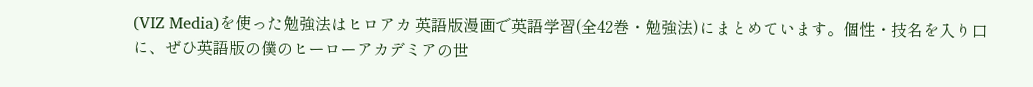(VIZ Media)を使った勉強法はヒロアカ 英語版漫画で英語学習(全42巻・勉強法)にまとめています。個性・技名を入り口に、ぜひ英語版の僕のヒーローアカデミアの世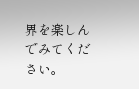界を楽しんでみてください。